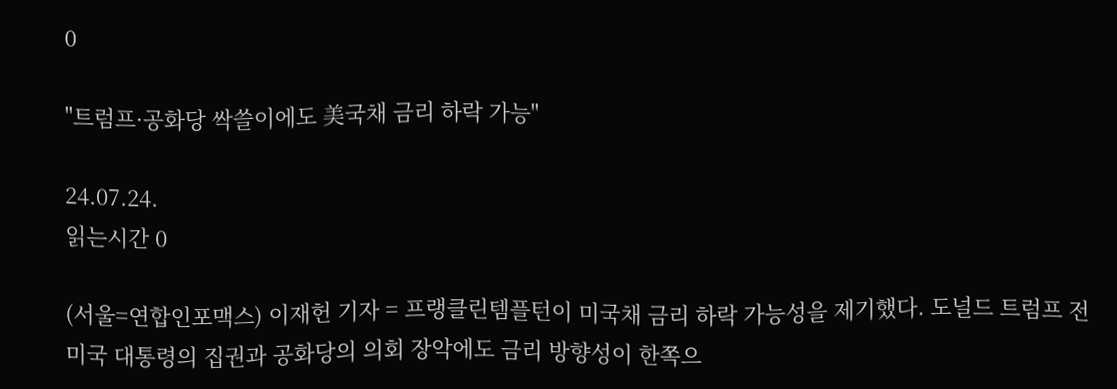0

"트럼프·공화당 싹쓸이에도 美국채 금리 하락 가능"

24.07.24.
읽는시간 0

(서울=연합인포맥스) 이재헌 기자 = 프랭클린템플턴이 미국채 금리 하락 가능성을 제기했다. 도널드 트럼프 전 미국 대통령의 집권과 공화당의 의회 장악에도 금리 방향성이 한쪽으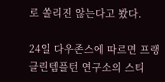로 쏠리진 않는다고 봤다.

24일 다우존스에 따르면 프랭클린템플턴 연구소의 스티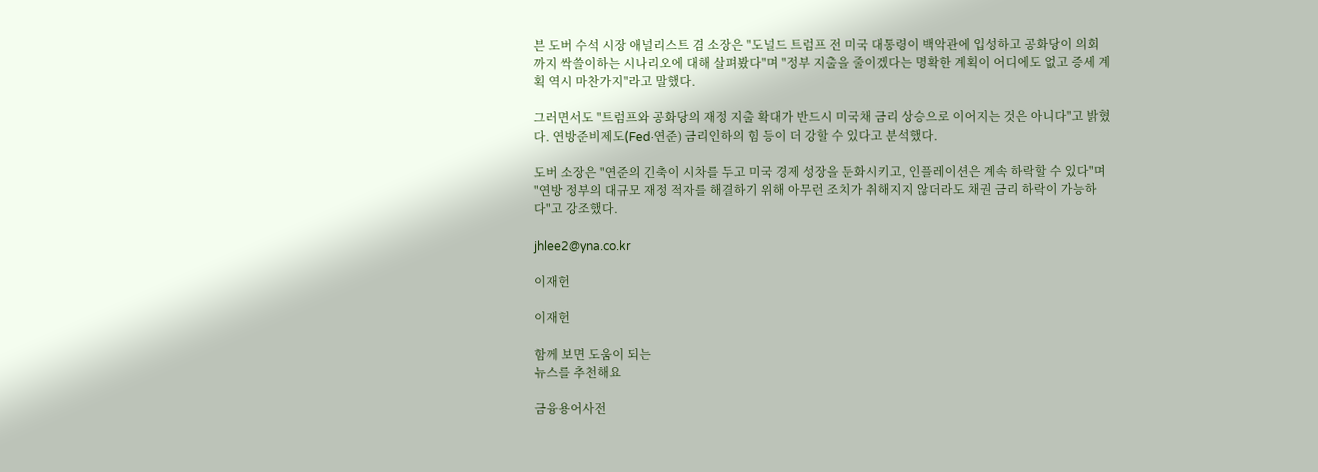븐 도버 수석 시장 애널리스트 겸 소장은 "도널드 트럼프 전 미국 대통령이 백악관에 입성하고 공화당이 의회까지 싹쓸이하는 시나리오에 대해 살펴봤다"며 "정부 지출을 줄이겠다는 명확한 계획이 어디에도 없고 증세 계획 역시 마찬가지"라고 말했다.

그러면서도 "트럼프와 공화당의 재정 지출 확대가 반드시 미국채 금리 상승으로 이어지는 것은 아니다"고 밝혔다. 연방준비제도(Fed·연준) 금리인하의 힘 등이 더 강할 수 있다고 분석했다.

도버 소장은 "연준의 긴축이 시차를 두고 미국 경제 성장을 둔화시키고, 인플레이션은 계속 하락할 수 있다"며 "연방 정부의 대규모 재정 적자를 해결하기 위해 아무런 조치가 취해지지 않더라도 채권 금리 하락이 가능하다"고 강조했다.

jhlee2@yna.co.kr

이재헌

이재헌

함께 보면 도움이 되는
뉴스를 추천해요

금융용어사전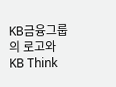KB금융그룹의 로고와 KB Think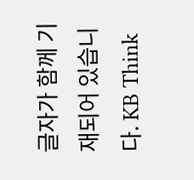글자가 함께 기재되어 있습니다. KB Think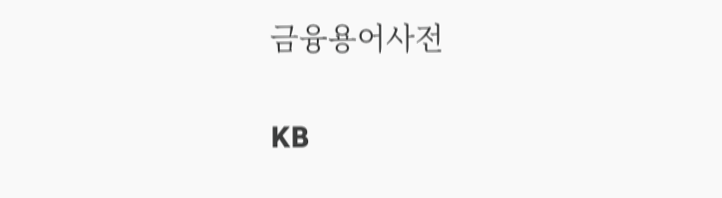금융용어사전

KB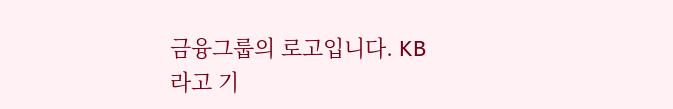금융그룹의 로고입니다. KB라고 기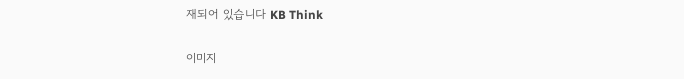재되어 있습니다 KB Think

이미지